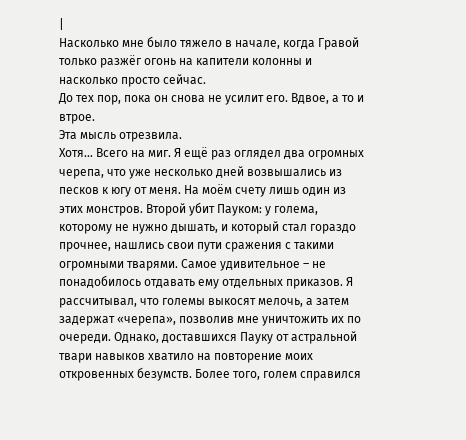|
Насколько мне было тяжело в начале, когда Гравой только разжёг огонь на капители колонны и насколько просто сейчас.
До тех пор, пока он снова не усилит его. Вдвое, а то и втрое.
Эта мысль отрезвила.
Хотя… Всего на миг. Я ещё раз оглядел два огромных черепа, что уже несколько дней возвышались из песков к югу от меня. На моём счету лишь один из этих монстров. Второй убит Пауком: у голема, которому не нужно дышать, и который стал гораздо прочнее, нашлись свои пути сражения с такими огромными тварями. Самое удивительное – не понадобилось отдавать ему отдельных приказов. Я рассчитывал, что големы выкосят мелочь, а затем задержат «черепа», позволив мне уничтожить их по очереди. Однако, доставшихся Пауку от астральной твари навыков хватило на повторение моих откровенных безумств. Более того, голем справился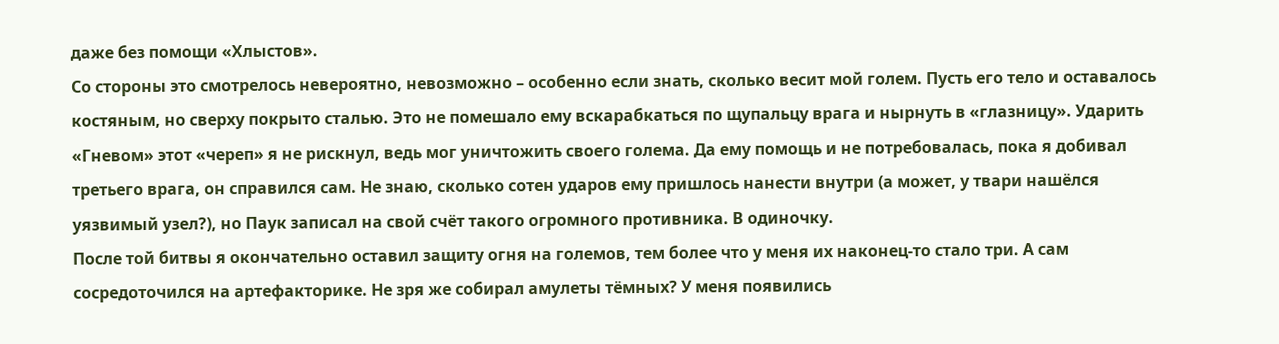даже без помощи «Хлыстов».
Со стороны это смотрелось невероятно, невозможно – особенно если знать, сколько весит мой голем. Пусть его тело и оставалось костяным, но сверху покрыто сталью. Это не помешало ему вскарабкаться по щупальцу врага и нырнуть в «глазницу». Ударить «Гневом» этот «череп» я не рискнул, ведь мог уничтожить своего голема. Да ему помощь и не потребовалась, пока я добивал третьего врага, он справился сам. Не знаю, сколько сотен ударов ему пришлось нанести внутри (а может, у твари нашёлся уязвимый узел?), но Паук записал на свой счёт такого огромного противника. В одиночку.
После той битвы я окончательно оставил защиту огня на големов, тем более что у меня их наконец-то стало три. А сам сосредоточился на артефакторике. Не зря же собирал амулеты тёмных? У меня появились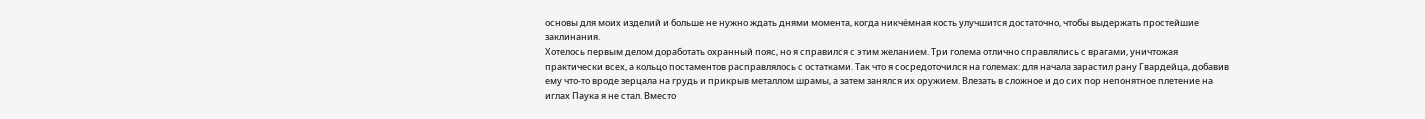основы для моих изделий и больше не нужно ждать днями момента, когда никчёмная кость улучшится достаточно, чтобы выдержать простейшие заклинания.
Хотелось первым делом доработать охранный пояс, но я справился с этим желанием. Три голема отлично справлялись с врагами, уничтожая практически всех, а кольцо постаментов расправлялось с остатками. Так что я сосредоточился на големах: для начала зарастил рану Гвардейца, добавив ему что-то вроде зерцала на грудь и прикрыв металлом шрамы, а затем занялся их оружием. Влезать в сложное и до сих пор непонятное плетение на иглах Паука я не стал. Вместо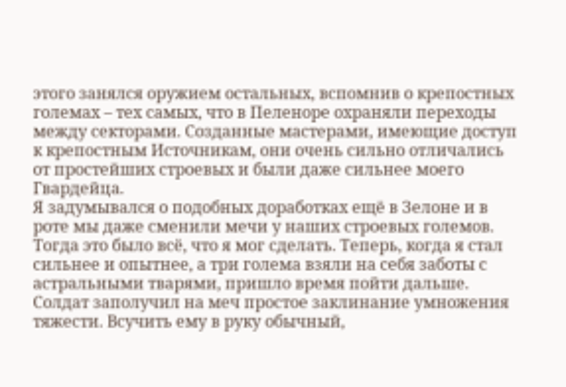этого занялся оружием остальных, вспомнив о крепостных големах – тех самых, что в Пеленоре охраняли переходы между секторами. Созданные мастерами, имеющие доступ к крепостным Источникам, они очень сильно отличались от простейших строевых и были даже сильнее моего Гвардейца.
Я задумывался о подобных доработках ещё в Зелоне и в роте мы даже сменили мечи у наших строевых големов. Тогда это было всё, что я мог сделать. Теперь, когда я стал сильнее и опытнее, а три голема взяли на себя заботы с астральными тварями, пришло время пойти дальше.
Солдат заполучил на меч простое заклинание умножения тяжести. Всучить ему в руку обычный,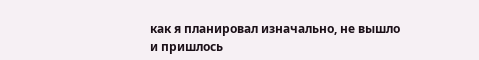как я планировал изначально, не вышло и пришлось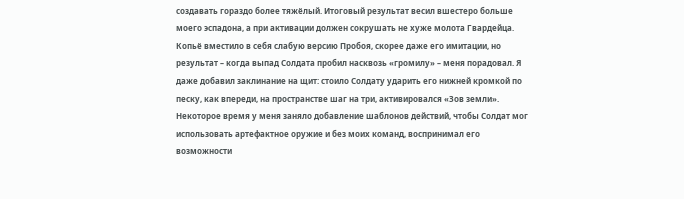создавать гораздо более тяжёлый. Итоговый результат весил вшестеро больше моего эспадона, а при активации должен сокрушать не хуже молота Гвардейца. Копьё вместило в себя слабую версию Пробоя, скорее даже его имитации, но результат – когда выпад Солдата пробил насквозь «громилу» – меня порадовал. Я даже добавил заклинание на щит: стоило Солдату ударить его нижней кромкой по песку, как впереди, на пространстве шаг на три, активировался «Зов земли».
Некоторое время у меня заняло добавление шаблонов действий, чтобы Солдат мог использовать артефактное оружие и без моих команд, воспринимал его возможности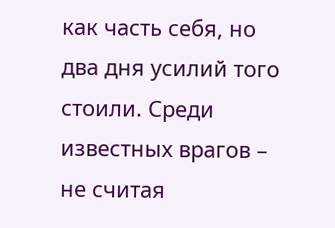как часть себя, но два дня усилий того стоили. Среди известных врагов – не считая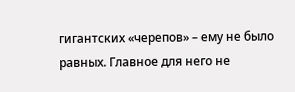гигантских «черепов» – ему не было равных. Главное для него не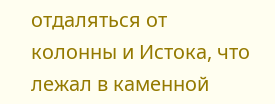отдаляться от колонны и Истока, что лежал в каменной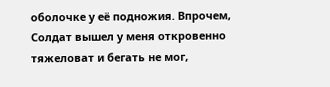оболочке у её подножия. Впрочем, Солдат вышел у меня откровенно тяжеловат и бегать не мог,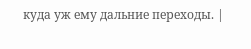куда уж ему дальние переходы. |